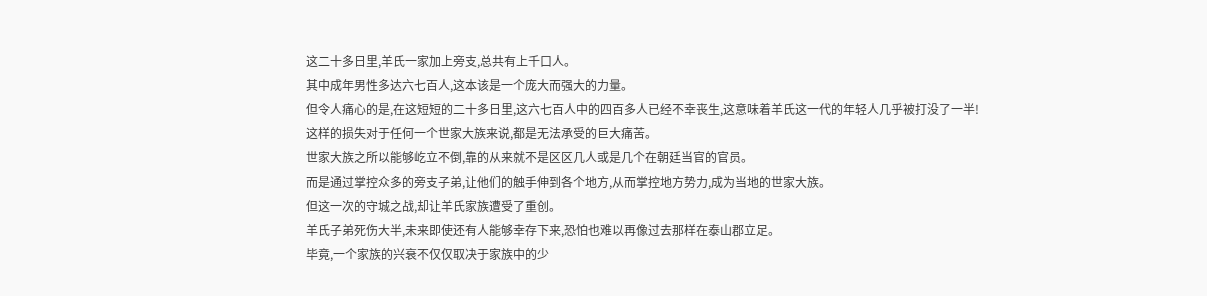这二十多日里,羊氏一家加上旁支,总共有上千口人。
其中成年男性多达六七百人,这本该是一个庞大而强大的力量。
但令人痛心的是,在这短短的二十多日里,这六七百人中的四百多人已经不幸丧生,这意味着羊氏这一代的年轻人几乎被打没了一半!
这样的损失对于任何一个世家大族来说,都是无法承受的巨大痛苦。
世家大族之所以能够屹立不倒,靠的从来就不是区区几人或是几个在朝廷当官的官员。
而是通过掌控众多的旁支子弟,让他们的触手伸到各个地方,从而掌控地方势力,成为当地的世家大族。
但这一次的守城之战,却让羊氏家族遭受了重创。
羊氏子弟死伤大半,未来即使还有人能够幸存下来,恐怕也难以再像过去那样在泰山郡立足。
毕竟,一个家族的兴衰不仅仅取决于家族中的少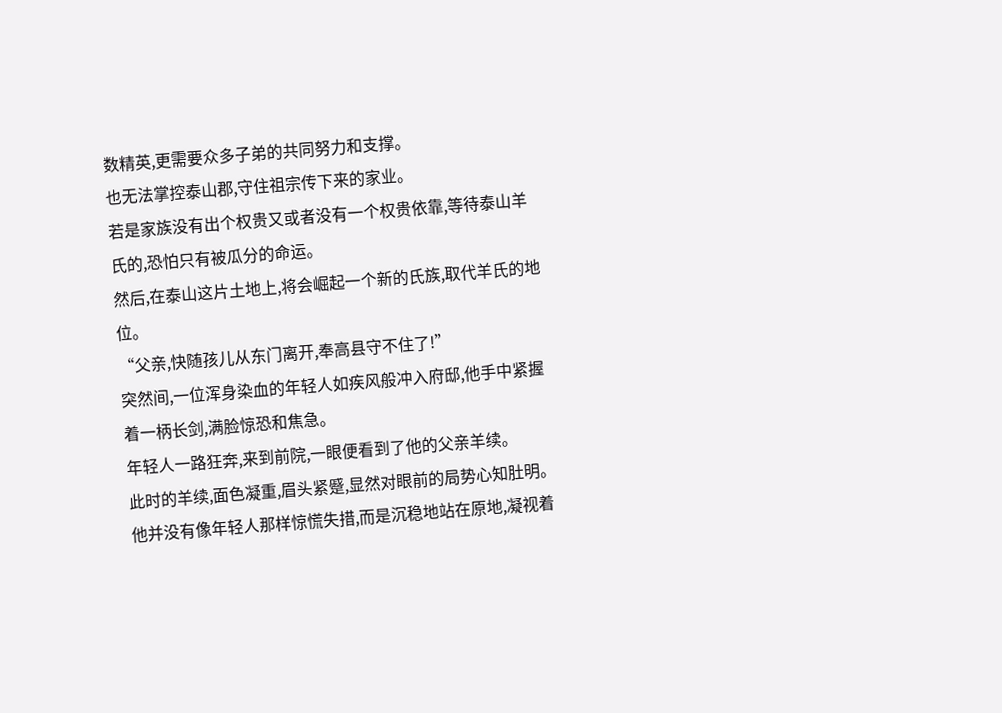数精英,更需要众多子弟的共同努力和支撑。
也无法掌控泰山郡,守住祖宗传下来的家业。
若是家族没有出个权贵又或者没有一个权贵依靠,等待泰山羊氏的,恐怕只有被瓜分的命运。
然后,在泰山这片土地上,将会崛起一个新的氏族,取代羊氏的地位。
“父亲,快随孩儿从东门离开,奉高县守不住了!”
突然间,一位浑身染血的年轻人如疾风般冲入府邸,他手中紧握着一柄长剑,满脸惊恐和焦急。
年轻人一路狂奔,来到前院,一眼便看到了他的父亲羊续。
此时的羊续,面色凝重,眉头紧蹙,显然对眼前的局势心知肚明。
他并没有像年轻人那样惊慌失措,而是沉稳地站在原地,凝视着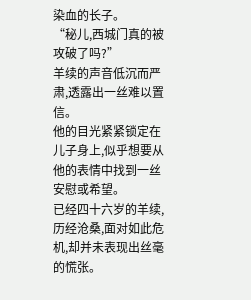染血的长子。
“秘儿,西城门真的被攻破了吗?”
羊续的声音低沉而严肃,透露出一丝难以置信。
他的目光紧紧锁定在儿子身上,似乎想要从他的表情中找到一丝安慰或希望。
已经四十六岁的羊续,历经沧桑,面对如此危机,却并未表现出丝毫的慌张。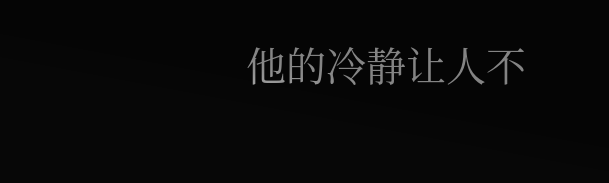他的冷静让人不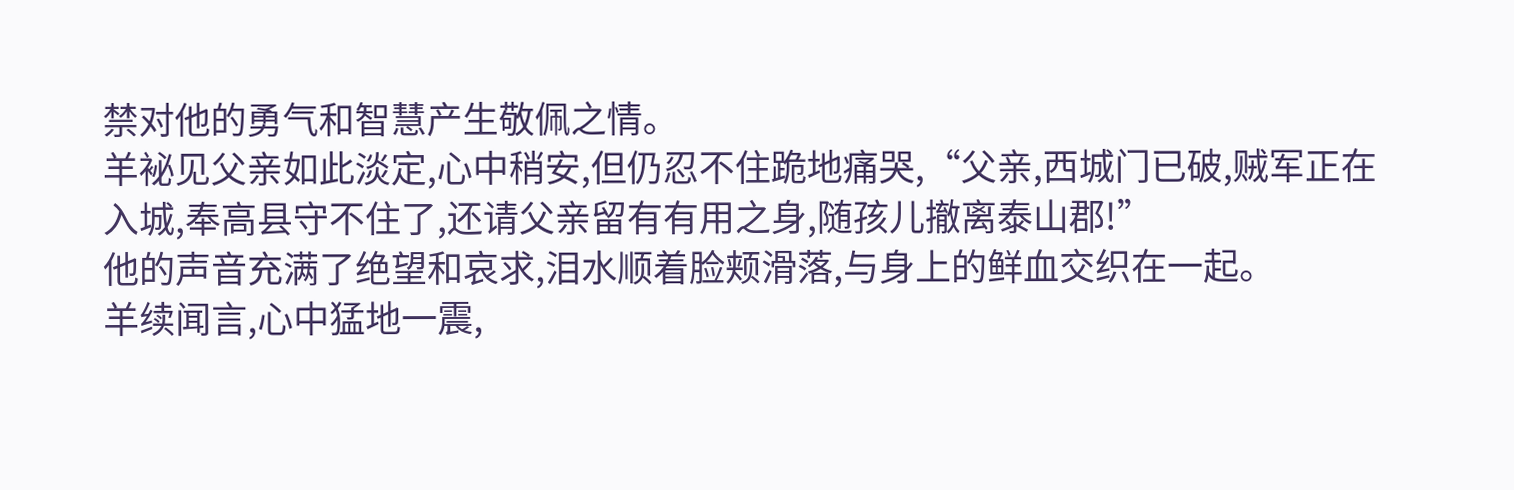禁对他的勇气和智慧产生敬佩之情。
羊袐见父亲如此淡定,心中稍安,但仍忍不住跪地痛哭,“父亲,西城门已破,贼军正在入城,奉高县守不住了,还请父亲留有有用之身,随孩儿撤离泰山郡!”
他的声音充满了绝望和哀求,泪水顺着脸颊滑落,与身上的鲜血交织在一起。
羊续闻言,心中猛地一震,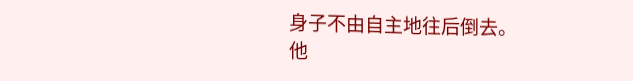身子不由自主地往后倒去。
他